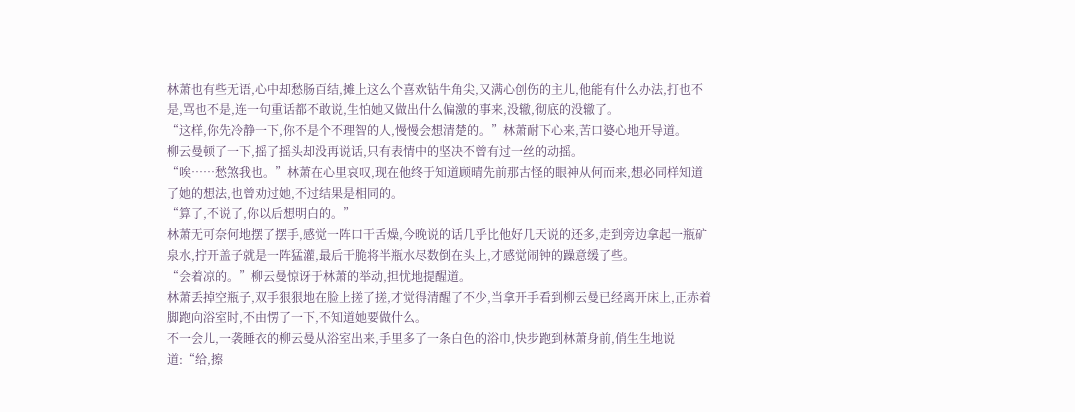林萧也有些无语,心中却愁肠百结,摊上这么个喜欢钻牛角尖,又满心创伤的主儿,他能有什么办法,打也不是,骂也不是,连一句重话都不敢说,生怕她又做出什么偏激的事来,没辙,彻底的没辙了。
“这样,你先冷静一下,你不是个不理智的人,慢慢会想清楚的。”林萧耐下心来,苦口婆心地开导道。
柳云曼顿了一下,摇了摇头却没再说话,只有表情中的坚决不曾有过一丝的动摇。
“唉……愁煞我也。”林萧在心里哀叹,现在他终于知道顾晴先前那古怪的眼神从何而来,想必同样知道了她的想法,也曾劝过她,不过结果是相同的。
“算了,不说了,你以后想明白的。”
林萧无可奈何地摆了摆手,感觉一阵口干舌燥,今晚说的话几乎比他好几天说的还多,走到旁边拿起一瓶矿泉水,拧开盖子就是一阵猛灌,最后干脆将半瓶水尽数倒在头上,才感觉闹钟的躁意缓了些。
“会着凉的。”柳云曼惊讶于林萧的举动,担忧地提醒道。
林萧丢掉空瓶子,双手狠狠地在脸上搓了搓,才觉得清醒了不少,当拿开手看到柳云曼已经离开床上,正赤着脚跑向浴室时,不由愣了一下,不知道她要做什么。
不一会儿,一袭睡衣的柳云曼从浴室出来,手里多了一条白色的浴巾,快步跑到林萧身前,俏生生地说道:“给,擦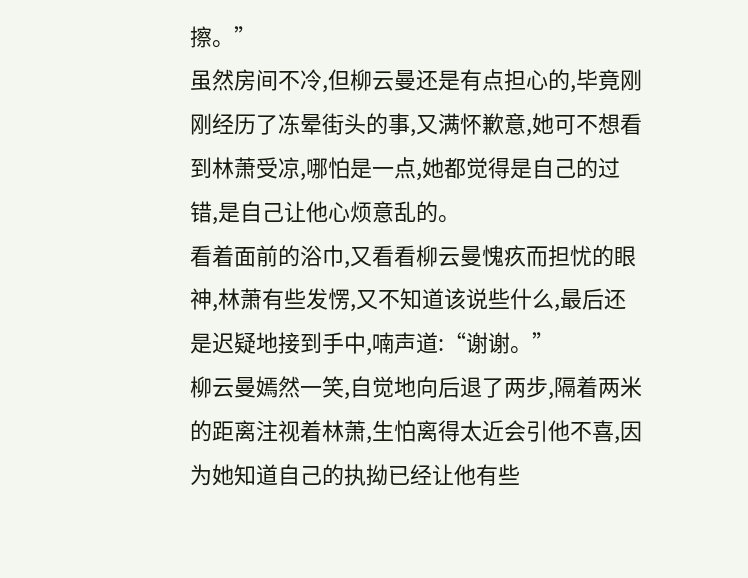擦。”
虽然房间不冷,但柳云曼还是有点担心的,毕竟刚刚经历了冻晕街头的事,又满怀歉意,她可不想看到林萧受凉,哪怕是一点,她都觉得是自己的过错,是自己让他心烦意乱的。
看着面前的浴巾,又看看柳云曼愧疚而担忧的眼神,林萧有些发愣,又不知道该说些什么,最后还是迟疑地接到手中,喃声道:“谢谢。”
柳云曼嫣然一笑,自觉地向后退了两步,隔着两米的距离注视着林萧,生怕离得太近会引他不喜,因为她知道自己的执拗已经让他有些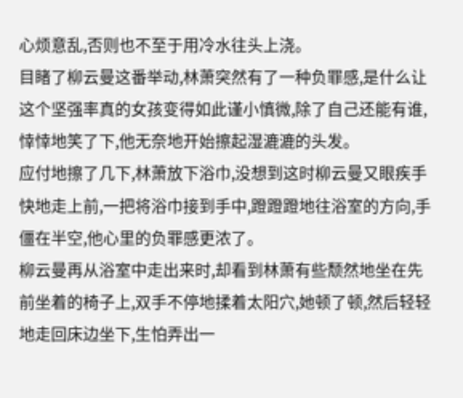心烦意乱,否则也不至于用冷水往头上浇。
目睹了柳云曼这番举动,林萧突然有了一种负罪感,是什么让这个坚强率真的女孩变得如此谨小慎微,除了自己还能有谁,悻悻地笑了下,他无奈地开始擦起湿漉漉的头发。
应付地擦了几下,林萧放下浴巾,没想到这时柳云曼又眼疾手快地走上前,一把将浴巾接到手中,蹬蹬蹬地往浴室的方向,手僵在半空,他心里的负罪感更浓了。
柳云曼再从浴室中走出来时,却看到林萧有些颓然地坐在先前坐着的椅子上,双手不停地揉着太阳穴,她顿了顿,然后轻轻地走回床边坐下,生怕弄出一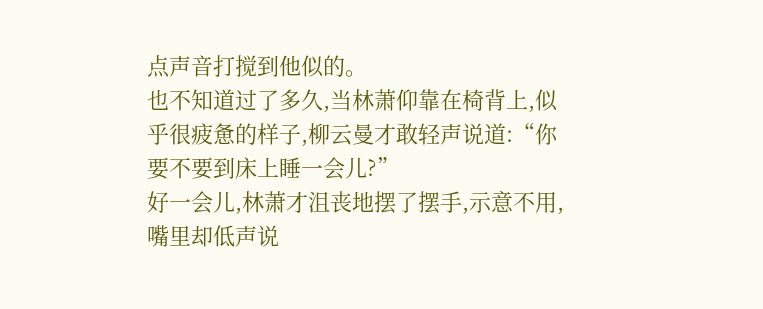点声音打搅到他似的。
也不知道过了多久,当林萧仰靠在椅背上,似乎很疲惫的样子,柳云曼才敢轻声说道:“你要不要到床上睡一会儿?”
好一会儿,林萧才沮丧地摆了摆手,示意不用,嘴里却低声说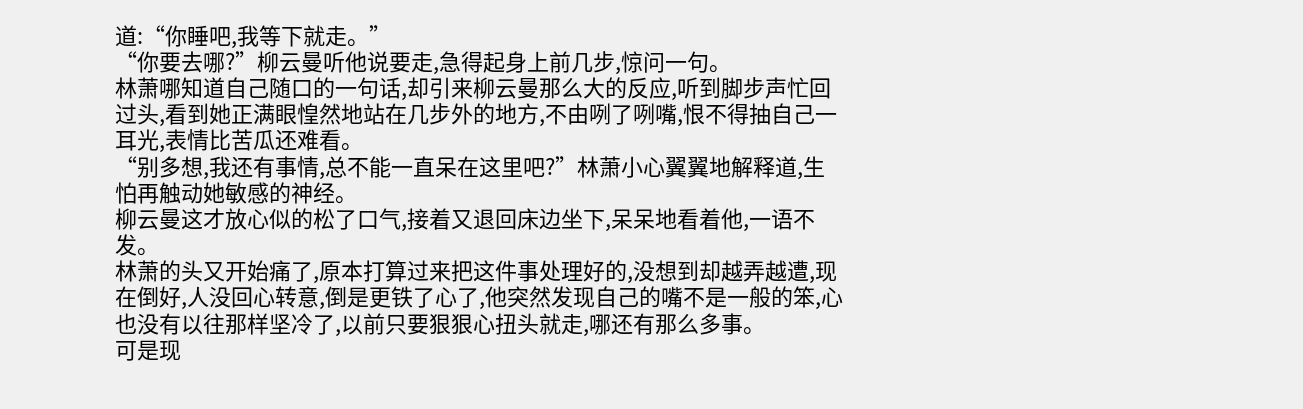道:“你睡吧,我等下就走。”
“你要去哪?”柳云曼听他说要走,急得起身上前几步,惊问一句。
林萧哪知道自己随口的一句话,却引来柳云曼那么大的反应,听到脚步声忙回过头,看到她正满眼惶然地站在几步外的地方,不由咧了咧嘴,恨不得抽自己一耳光,表情比苦瓜还难看。
“别多想,我还有事情,总不能一直呆在这里吧?”林萧小心翼翼地解释道,生怕再触动她敏感的神经。
柳云曼这才放心似的松了口气,接着又退回床边坐下,呆呆地看着他,一语不发。
林萧的头又开始痛了,原本打算过来把这件事处理好的,没想到却越弄越遭,现在倒好,人没回心转意,倒是更铁了心了,他突然发现自己的嘴不是一般的笨,心也没有以往那样坚冷了,以前只要狠狠心扭头就走,哪还有那么多事。
可是现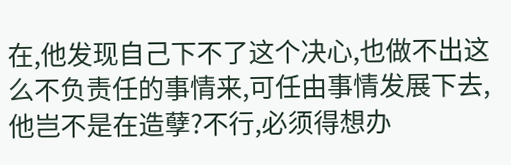在,他发现自己下不了这个决心,也做不出这么不负责任的事情来,可任由事情发展下去,他岂不是在造孽?不行,必须得想办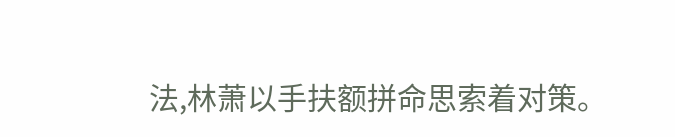法,林萧以手扶额拼命思索着对策。